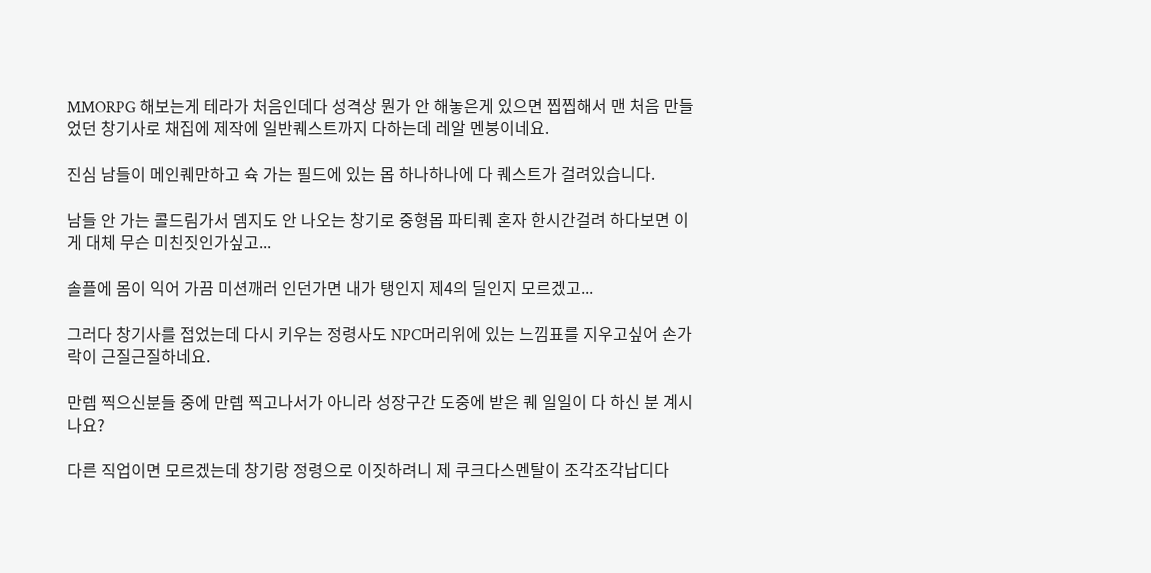MMORPG 해보는게 테라가 처음인데다 성격상 뭔가 안 해놓은게 있으면 찝찝해서 맨 처음 만들었던 창기사로 채집에 제작에 일반퀘스트까지 다하는데 레알 멘붕이네요.

진심 남들이 메인퀘만하고 슉 가는 필드에 있는 몹 하나하나에 다 퀘스트가 걸려있습니다.

남들 안 가는 콜드림가서 뎀지도 안 나오는 창기로 중형몹 파티퀘 혼자 한시간걸려 하다보면 이게 대체 무슨 미친짓인가싶고...

솔플에 몸이 익어 가끔 미션깨러 인던가면 내가 탱인지 제4의 딜인지 모르겠고...

그러다 창기사를 접었는데 다시 키우는 정령사도 NPC머리위에 있는 느낌표를 지우고싶어 손가락이 근질근질하네요.

만렙 찍으신분들 중에 만렙 찍고나서가 아니라 성장구간 도중에 받은 퀘 일일이 다 하신 분 계시나요?

다른 직업이면 모르겠는데 창기랑 정령으로 이짓하려니 제 쿠크다스멘탈이 조각조각납디다